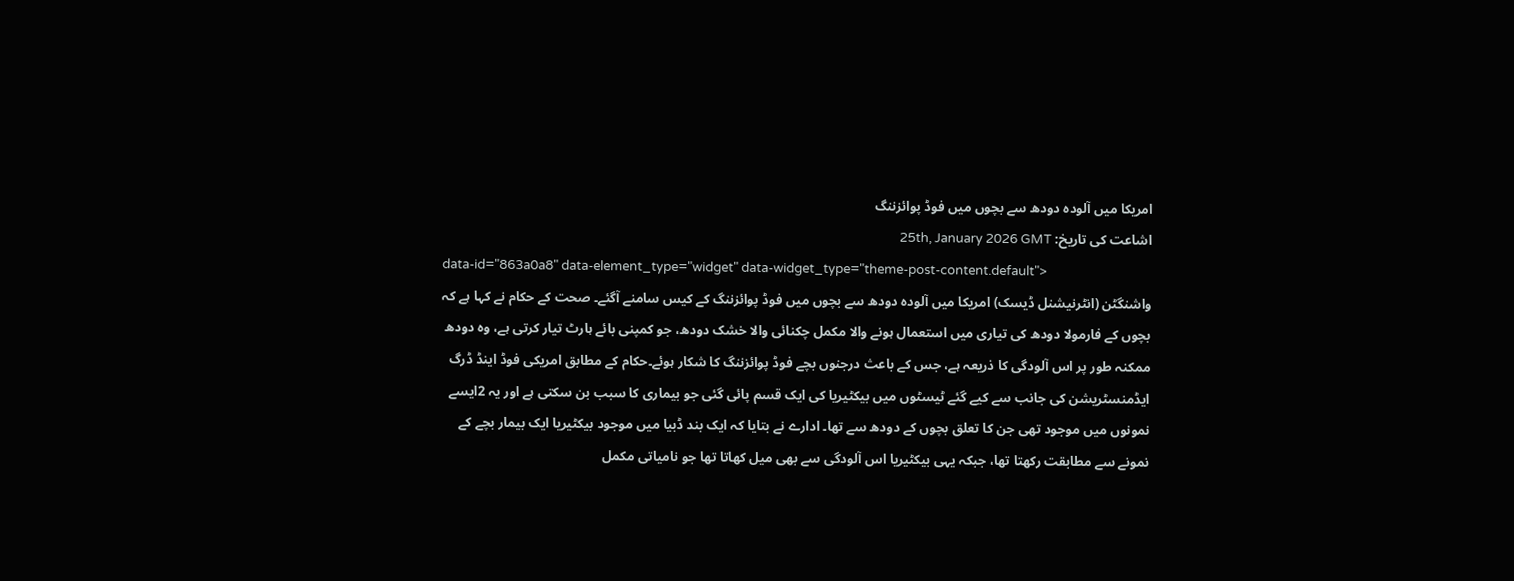امریکا میں آلودہ دودھ سے بچوں میں فوڈ پوائزننگ
اشاعت کی تاریخ: 25th, January 2026 GMT
data-id="863a0a8" data-element_type="widget" data-widget_type="theme-post-content.default">
واشنگٹن (انٹرنیشنل ڈیسک) امریکا میں آلودہ دودھ سے بچوں میں فوڈ پوائزننگ کے کیس سامنے آگئے۔ صحت کے حکام نے کہا ہے کہ بچوں کے فارمولا دودھ کی تیاری میں استعمال ہونے والا مکمل چکنائی والا خشک دودھ، جو کمپنی بائے ہارٹ تیار کرتی ہے، وہ دودھ ممکنہ طور پر اس آلودگی کا ذریعہ ہے، جس کے باعث درجنوں بچے فوڈ پوائزننگ کا شکار ہوئے۔حکام کے مطابق امریکی فوڈ اینڈ ڈرگ ایڈمنسٹریشن کی جانب سے کیے گئے ٹیسٹوں میں بیکٹیریا کی ایک قسم پائی گئی جو بیماری کا سبب بن سکتی ہے اور یہ 2ایسے نمونوں میں موجود تھی جن کا تعلق بچوں کے دودھ سے تھا۔ ادارے نے بتایا کہ ایک بند ڈبیا میں موجود بیکٹیریا ایک بیمار بچے کے نمونے سے مطابقت رکھتا تھا، جبکہ یہی بیکٹیریا اس آلودگی سے بھی میل کھاتا تھا جو نامیاتی مکمل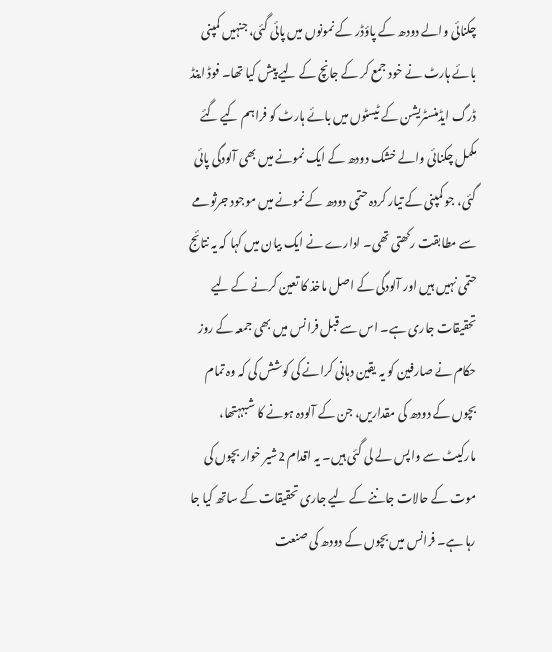چکنائی والے دودھ کے پاؤڈر کے نمونوں میں پائی گئی، جنہیں کمپنی بائے ہارٹ نے خود جمع کر کے جانچ کے لیے پیش کیا تھا۔ فوڈ اینڈ ڈرگ ایڈمنسٹریشن کے ٹیسٹوں میں بائے ہارٹ کو فراہم کیے گئے مکمل چکنائی والے خشک دودھ کے ایک نمونے میں بھی آلودگی پائی گئی، جو کمپنی کے تیار کردہ حتمی دودھ کے نمونے میں موجود جرثومے سے مطابقت رکھتی تھی۔ ادارے نے ایک بیان میں کہا کہ یہ نتائج حتمی نہیں ہیں اور آلودگی کے اصل ماخذ کا تعین کرنے کے لیے تحقیقات جاری ہے۔ اس سے قبل فرانس میں بھی جمعہ کے روز حکام نے صارفین کو یہ یقین دہانی کرانے کی کوشش کی کہ وہ تمام بچوں کے دودھ کی مقداریں، جن کے آلودہ ہونے کا شبہہتھا، مارکیٹ سے واپس لے لی گئی ہیں۔ یہ اقدام 2شیر خوار بچوں کی موت کے حالات جاننے کے لیے جاری تحقیقات کے ساتھ کیا جا رہا ہے۔ فرانس میں بچوں کے دودھ کی صنعت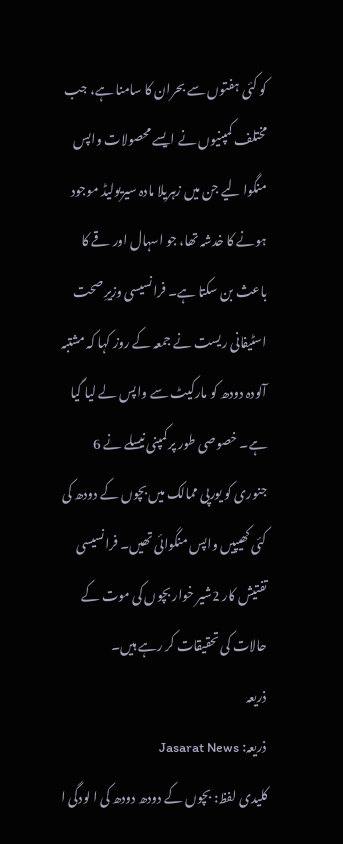کو کئی ہفتوں سے بحران کا سامنا ہے، جب مختلف کمپنیوں نے ایسے محصولات واپس منگوا لیے جن میں زہریلا مادہ سیریولیڈ موجود ہونے کا خدشہ تھا، جو اسہال اور قے کا باعث بن سکتا ہے۔ فرانسیسی وزیرِ صحت اسٹیفانی ریست نے جمعہ کے روز کہا کہ مشتبہ آلودہ دودھ کو مارکیٹ سے واپس لے لیا گیا ہے۔ خصوصی طور پر کمپنی نیسلے نے 6 جنوری کو یورپی ممالک میں بچوں کے دودھ کی کئی کھیپیں واپس منگوائی تھیں۔ فرانسیسی تفتیش کار 2شیر خوار بچوں کی موت کے حالات کی تحقیقات کر رہے ہیں۔
ذریعہ
ذریعہ: Jasarat News
کلیدی لفظ: بچوں کے دودھ دودھ کی ا لودگی ا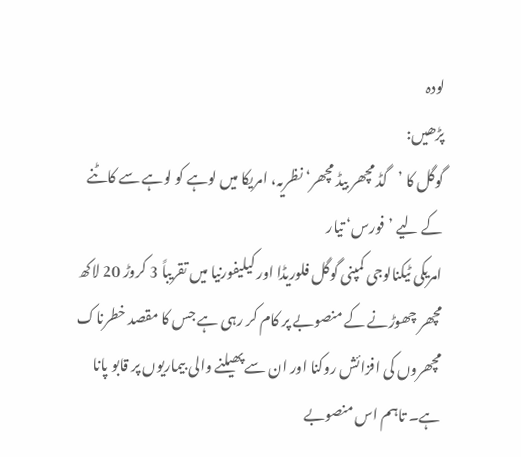لودہ
پڑھیں:
گوگل کا ’گڈ مچھر بیڈ مچھر‘ نظریہ، امریکا میں لوہے کو لوہے سے کاٹنے کے لیے ’فورس‘ تیار
امریکی ٹیکنالوجی کمپنی گوگل فلوریڈا اور کیلیفورنیا میں تقریباً 3 کروڑ 20 لاکھ مچھر چھوڑنے کے منصوبے پر کام کر رہی ہے جس کا مقصد خطرناک مچھروں کی افزائش روکنا اور ان سے پھیلنے والی بیماریوں پر قابو پانا ہے۔ تاہم اس منصوبے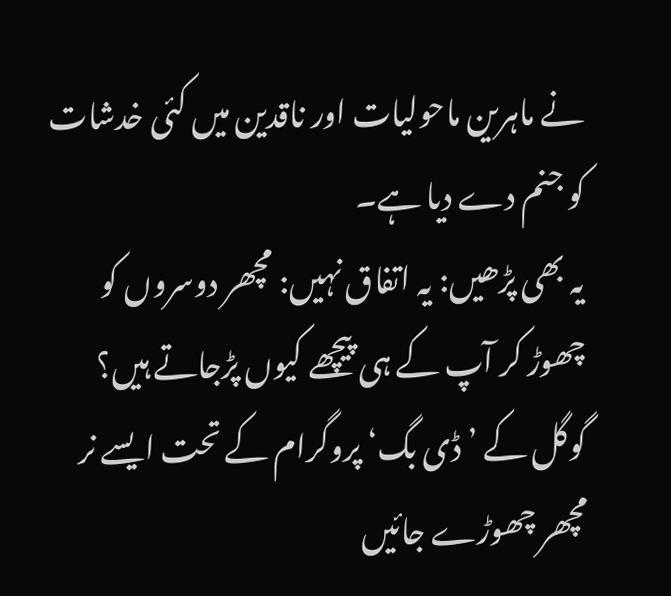نے ماہرین ماحولیات اور ناقدین میں کئی خدشات کو جنم دے دیا ہے۔
یہ بھی پڑھیں: یہ اتفاق نہیں: مچھر دوسروں کو چھوڑ کر آپ کے ہی پیچھے کیوں پڑجاتے ہیں؟
گوگل کے ’ڈی بگ‘ پروگرام کے تحت ایسے نر مچھر چھوڑے جائیں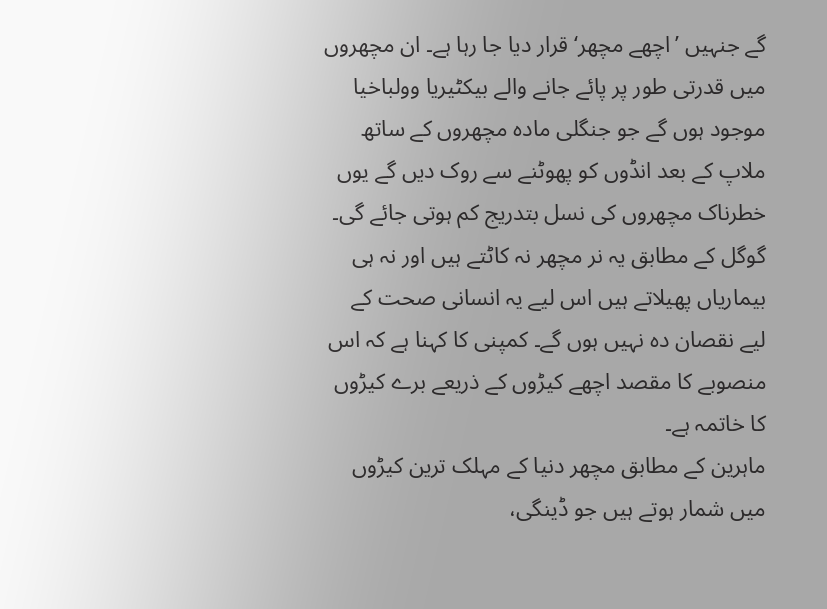گے جنہیں ’اچھے مچھر‘ قرار دیا جا رہا ہے۔ ان مچھروں میں قدرتی طور پر پائے جانے والے بیکٹیریا وولباخیا موجود ہوں گے جو جنگلی مادہ مچھروں کے ساتھ ملاپ کے بعد انڈوں کو پھوٹنے سے روک دیں گے یوں خطرناک مچھروں کی نسل بتدریج کم ہوتی جائے گی۔
گوگل کے مطابق یہ نر مچھر نہ کاٹتے ہیں اور نہ ہی بیماریاں پھیلاتے ہیں اس لیے یہ انسانی صحت کے لیے نقصان دہ نہیں ہوں گے۔ کمپنی کا کہنا ہے کہ اس منصوبے کا مقصد اچھے کیڑوں کے ذریعے برے کیڑوں کا خاتمہ ہے۔
ماہرین کے مطابق مچھر دنیا کے مہلک ترین کیڑوں میں شمار ہوتے ہیں جو ڈینگی،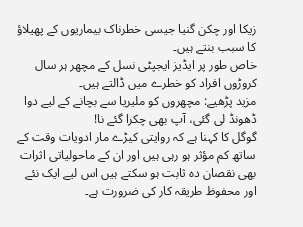زیکا اور چکن گنیا جیسی خطرناک بیماریوں کے پھیلاؤ کا سبب بنتے ہیں۔
خاص طور پر ایڈیز ایجپٹی نسل کے مچھر ہر سال کروڑوں افراد کو خطرے میں ڈالتے ہیں۔
مزید پڑھیے: مچھروں کو ملیریا سے بچانے کے لیے دوا ڈھونڈ لی گئی، آپ بھی چکرا گئے نا!
گوگل کا کہنا ہے کہ روایتی کیڑے مار ادویات وقت کے ساتھ کم مؤثر ہو رہی ہیں اور ان کے ماحولیاتی اثرات بھی نقصان دہ ثابت ہو سکتے ہیں اس لیے ایک نئے اور محفوظ طریقہ کار کی ضرورت ہے۔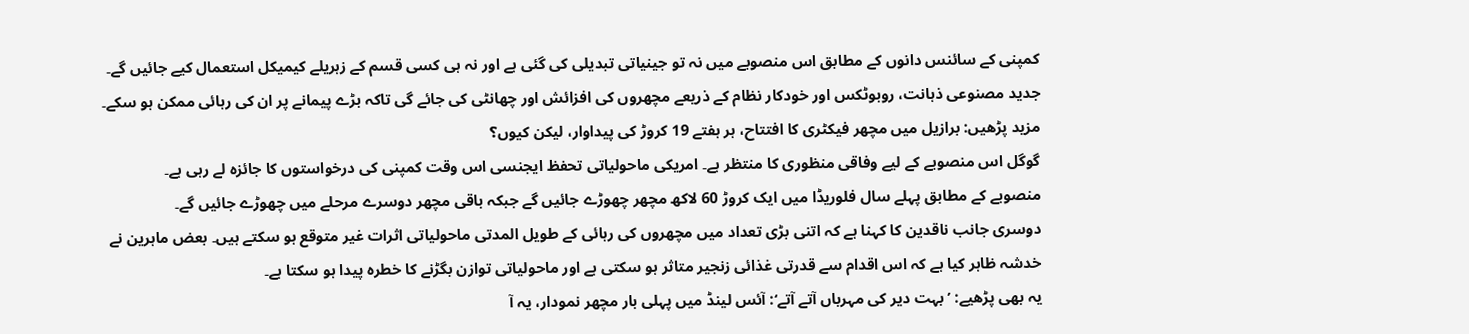کمپنی کے سائنس دانوں کے مطابق اس منصوبے میں نہ تو جینیاتی تبدیلی کی گئی ہے اور نہ ہی کسی قسم کے زہریلے کیمیکل استعمال کیے جائیں گے۔
جدید مصنوعی ذہانت، روبوٹکس اور خودکار نظام کے ذریعے مچھروں کی افزائش اور چھانٹی کی جائے گی تاکہ بڑے پیمانے پر ان کی رہائی ممکن ہو سکے۔
مزید پڑھیں: برازیل میں مچھر فیکٹری کا افتتاح، ہر ہفتے 19 کروڑ کی پیداوار، لیکن کیوں؟
گوگل اس منصوبے کے لیے وفاقی منظوری کا منتظر ہے۔ امریکی ماحولیاتی تحفظ ایجنسی اس وقت کمپنی کی درخواستوں کا جائزہ لے رہی ہے۔
منصوبے کے مطابق پہلے سال فلوریڈا میں ایک کروڑ 60 لاکھ مچھر چھوڑے جائیں گے جبکہ باقی مچھر دوسرے مرحلے میں چھوڑے جائیں گے۔
دوسری جانب ناقدین کا کہنا ہے کہ اتنی بڑی تعداد میں مچھروں کی رہائی کے طویل المدتی ماحولیاتی اثرات غیر متوقع ہو سکتے ہیں۔ بعض ماہرین نے خدشہ ظاہر کیا ہے کہ اس اقدام سے قدرتی غذائی زنجیر متاثر ہو سکتی ہے اور ماحولیاتی توازن بگڑنے کا خطرہ پیدا ہو سکتا ہے۔
یہ بھی پڑھیے: ’بہت دیر کی مہرباں آتے آتے‘: آئس لینڈ میں پہلی بار مچھر نمودار، یہ آ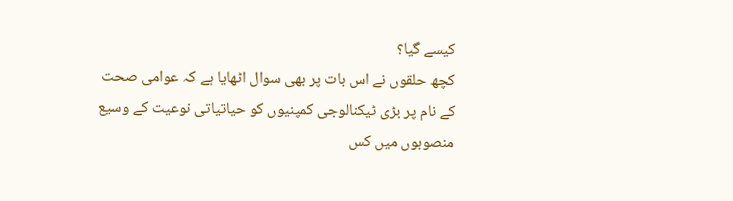کیسے گیا؟
کچھ حلقوں نے اس بات پر بھی سوال اٹھایا ہے کہ عوامی صحت کے نام پر بڑی ٹیکنالوجی کمپنیوں کو حیاتیاتی نوعیت کے وسیع منصوبوں میں کس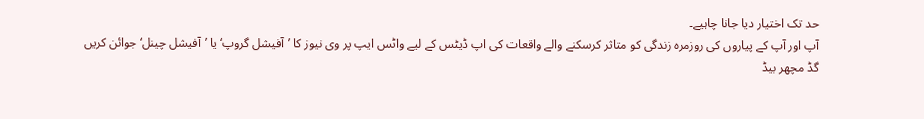حد تک اختیار دیا جانا چاہیے۔
آپ اور آپ کے پیاروں کی روزمرہ زندگی کو متاثر کرسکنے والے واقعات کی اپ ڈیٹس کے لیے واٹس ایپ پر وی نیوز کا ’آفیشل گروپ‘ یا ’آفیشل چینل‘ جوائن کریں
گڈ مچھر بیڈ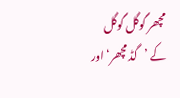مچھر گوگل گوگل کے ’گڈ مچھر‘ اور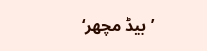’بیڈ مچھر‘